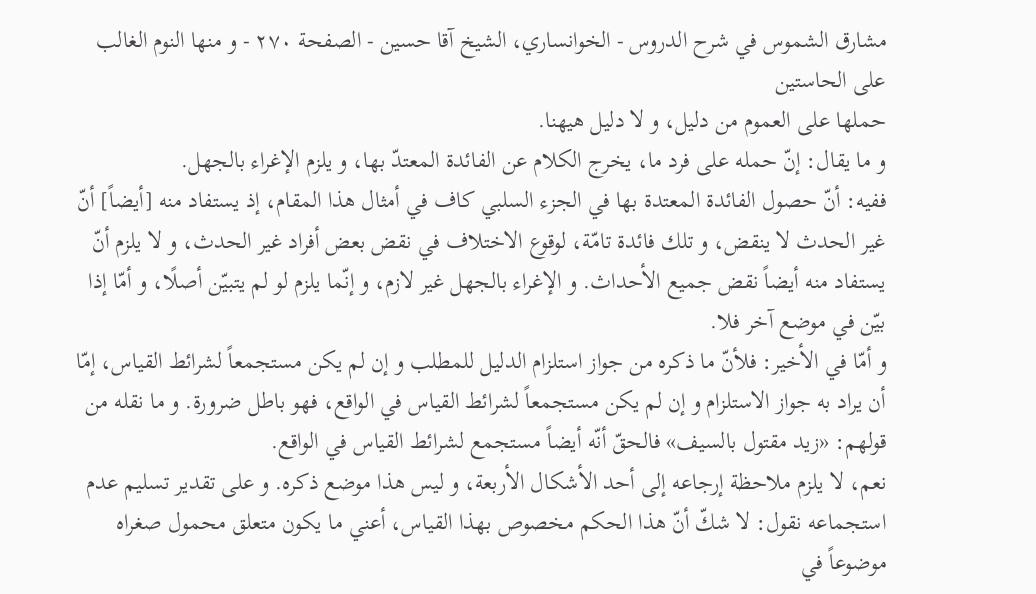مشارق الشموس في شرح الدروس - الخوانساري، الشيخ آقا حسين - الصفحة ٢٧٠ - و منها النوم الغالب على الحاستين
حملها على العموم من دليل، و لا دليل هيهنا.
و ما يقال: إنّ حمله على فرد ما، يخرج الكلام عن الفائدة المعتدّ بها، و يلزم الإغراء بالجهل.
ففيه: أنّ حصول الفائدة المعتدة بها في الجزء السلبي كاف في أمثال هذا المقام، إذ يستفاد منه [أيضاً] أنّ غير الحدث لا ينقض، و تلك فائدة تامّة، لوقوع الاختلاف في نقض بعض أفراد غير الحدث، و لا يلزم أنّ يستفاد منه أيضاً نقض جميع الأحداث. و الإغراء بالجهل غير لازم، و إنّما يلزم لو لم يتبيّن أصلًا، و أمّا إذا بيّن في موضع آخر فلا.
و أمّا في الأخير: فلأنّ ما ذكره من جواز استلزام الدليل للمطلب و إن لم يكن مستجمعاً لشرائط القياس، إمّا أن يراد به جواز الاستلزام و إن لم يكن مستجمعاً لشرائط القياس في الواقع، فهو باطل ضرورة. و ما نقله من قولهم: «زيد مقتول بالسيف» فالحقّ أنّه أيضاً مستجمع لشرائط القياس في الواقع.
نعم، لا يلزم ملاحظة إرجاعه إلى أحد الأشكال الأربعة، و ليس هذا موضع ذكره. و على تقدير تسليم عدم استجماعه نقول: لا شكّ أنّ هذا الحكم مخصوص بهذا القياس، أعني ما يكون متعلق محمول صغراه موضوعاً في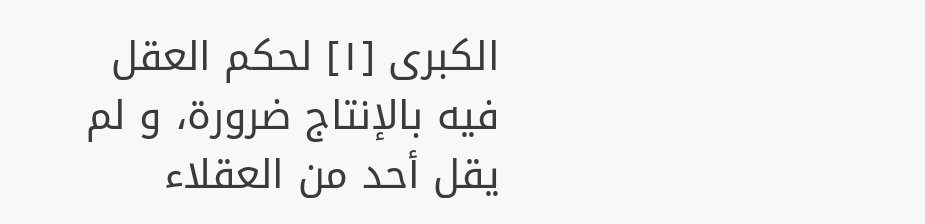الكبرى [١] لحكم العقل فيه بالإنتاج ضرورة، و لم يقل أحد من العقلاء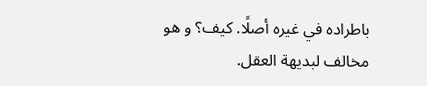باطراده في غيره أصلًا. كيف؟ و هو مخالف لبديهة العقل.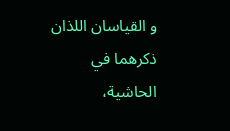و القياسان اللذان ذكرهما في الحاشية،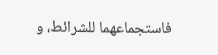فاستجماعهما للشرائط، و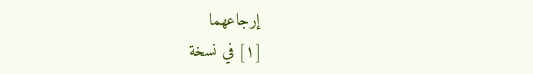إرجاعهما
[١] في نسخة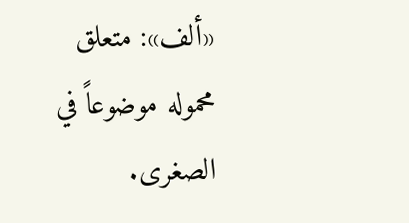«ألف»: متعلق محموله موضوعاً في الصغرى.